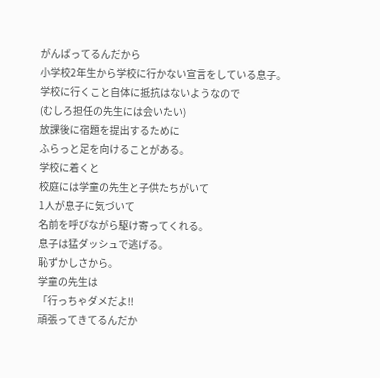がんばってるんだから
小学校2年生から学校に行かない宣言をしている息子。
学校に行くこと自体に抵抗はないようなので
(むしろ担任の先生には会いたい)
放課後に宿題を提出するために
ふらっと足を向けることがある。
学校に着くと
校庭には学童の先生と子供たちがいて
1人が息子に気づいて
名前を呼びながら駆け寄ってくれる。
息子は猛ダッシュで逃げる。
恥ずかしさから。
学童の先生は
「行っちゃダメだよ!!
頑張ってきてるんだか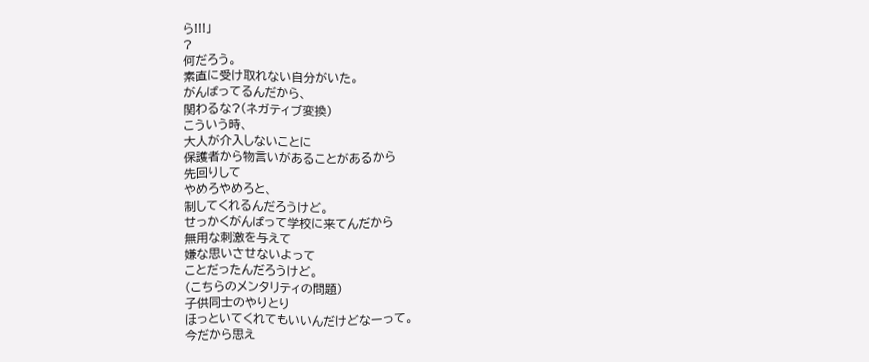ら!!!」
?
何だろう。
素直に受け取れない自分がいた。
がんばってるんだから、
関わるな?(ネガティブ変換)
こういう時、
大人が介入しないことに
保護者から物言いがあることがあるから
先回りして
やめろやめろと、
制してくれるんだろうけど。
せっかくがんばって学校に来てんだから
無用な刺激を与えて
嫌な思いさせないよって
ことだったんだろうけど。
(こちらのメンタリティの問題)
子供同士のやりとり
ほっといてくれてもいいんだけどなーって。
今だから思え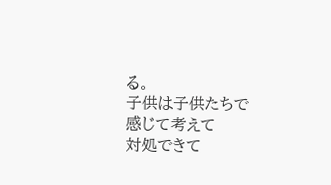る。
子供は子供たちで
感じて考えて
対処できて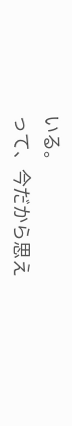いる。
って、今だから思え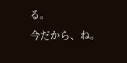る。
今だから、ね。